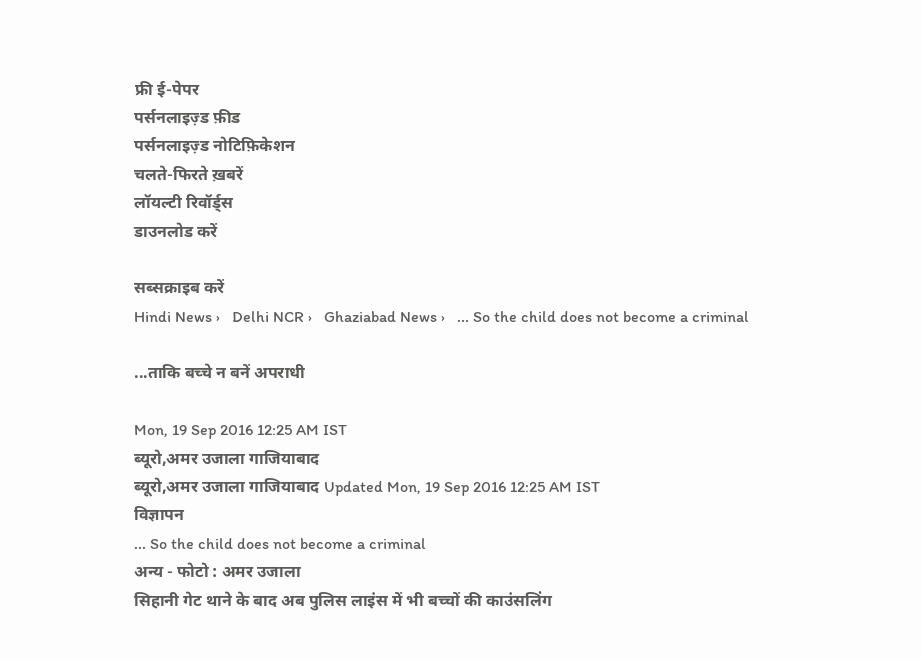फ्री ई-पेपर
पर्सनलाइज़्ड फ़ीड
पर्सनलाइज़्ड नोटिफ़िकेशन
चलते-फिरते ख़बरें
लॉयल्टी रिवॉर्ड्स
डाउनलोड करें

सब्सक्राइब करें
Hindi News ›   Delhi NCR ›   Ghaziabad News ›   ... So the child does not become a criminal

...ताकि बच्चे न बनें अपराधी

Mon, 19 Sep 2016 12:25 AM IST
ब्यूरो,अमर उजाला गाजियाबाद
ब्यूरो,अमर उजाला गाजियाबाद Updated Mon, 19 Sep 2016 12:25 AM IST
विज्ञापन
... So the child does not become a criminal
अन्य - फोटो : अमर उजाला
सिहानी गेट थाने के बाद अब पुलिस लाइंस में भी बच्चों की काउंसलिंग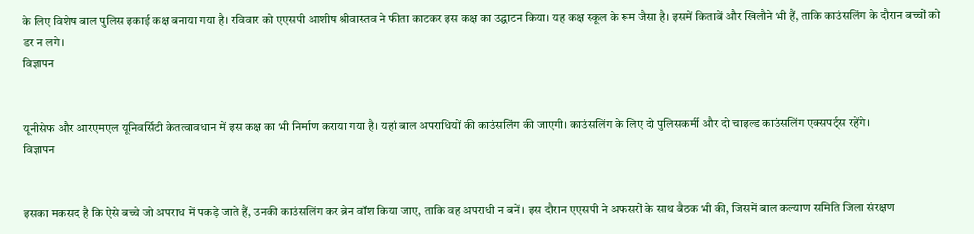के लिए विशेष बाल पुलिस इकाई कक्ष बनाया गया है। रविवार को एएसपी आशीष श्रीवास्तव ने फीता काटकर इस कक्ष का उद्घाटन किया। यह कक्ष स्कूल के रूम जैसा है। इसमें किताबें और खिलौने भी हैं, ताकि काउंसलिंग के दौरान बच्चों को डर न लगे।
विज्ञापन


यूनीसेफ और आरएमएल यूनिवर्सिटी केतत्वावधान में इस कक्ष का भी निर्माण कराया गया है। यहां बाल अपराधियों की काउंसलिंग की जाएगी। काउंसलिंग के लिए दो पुलिसकर्मी और दो चाइल्ड काउंसलिंग एक्सपर्ट्स रहेंगे।
विज्ञापन


इसका मकसद है कि ऐसे बच्चे जो अपराध में पकड़े जाते हैं, उनकी काउंसलिंग कर ब्रेन वॉश किया जाए, ताकि वह अपराधी न बनें। इस दौरान एएसपी ने अफसरों के साथ बैठक भी की, जिसमें बाल कल्याण समिति जिला संरक्षण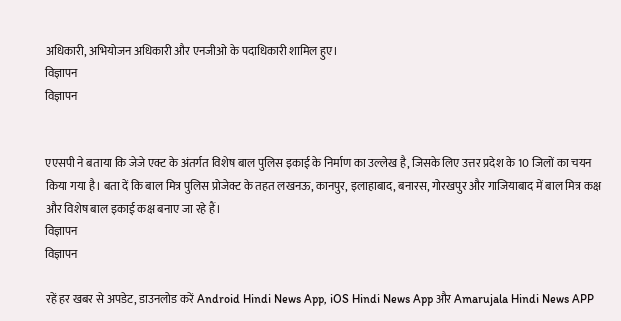अधिकारी, अभियोजन अधिकारी और एनजीओ के पदाधिकारी शामिल हुए।
विज्ञापन
विज्ञापन


एएसपी ने बताया कि जेजे एक्ट के अंतर्गत विशेष बाल पुलिस इकाई के निर्माण का उल्लेख है, जिसके लिए उत्तर प्रदेश के 10 जिलों का चयन किया गया है। बता दें कि बाल मित्र पुलिस प्रोजेक्ट के तहत लखनऊ, कानपुर, इलाहाबाद, बनारस, गोरखपुर और गाजियाबाद में बाल मित्र कक्ष और विशेष बाल इकाई कक्ष बनाए जा रहे हैं।
विज्ञापन
विज्ञापन

रहें हर खबर से अपडेट, डाउनलोड करें Android Hindi News App, iOS Hindi News App और Amarujala Hindi News APP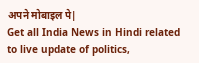अपने मोबाइल पे|
Get all India News in Hindi related to live update of politics,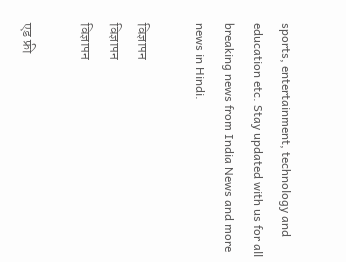sports, entertainment, technology and education etc. Stay updated with us for all breaking news from India News and more news in Hindi.

विज्ञापन
विज्ञापन
विज्ञापन

एड फ्री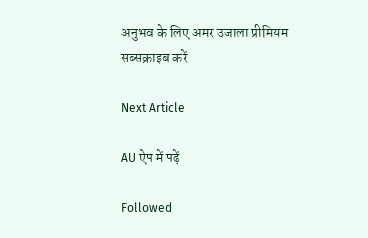अनुभव के लिए अमर उजाला प्रीमियम सब्सक्राइब करें

Next Article

AU ऐप में पढ़ें

Followed